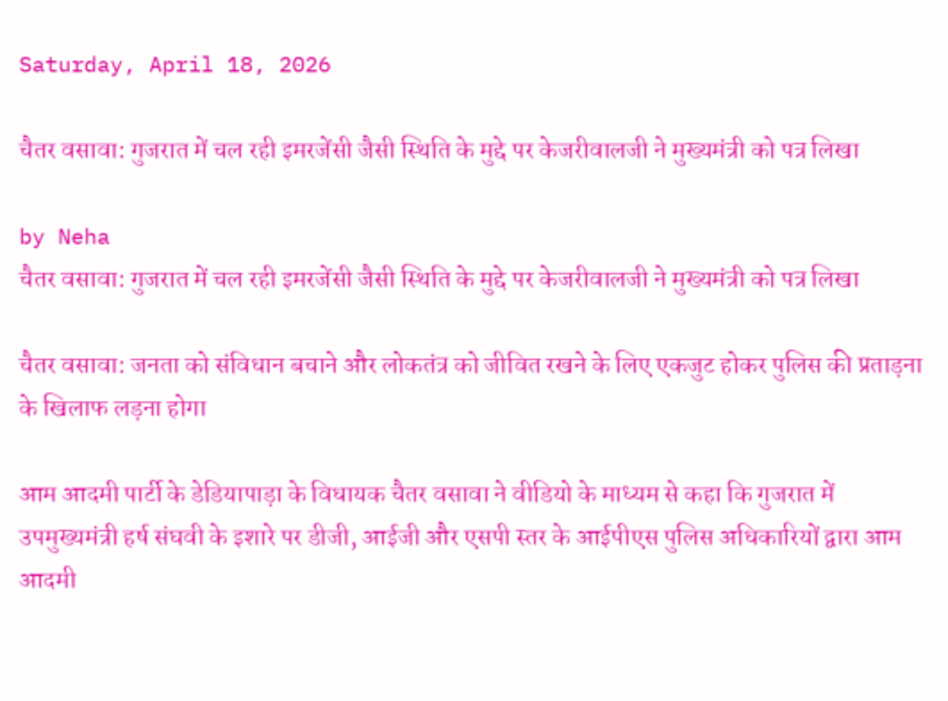Saturday, April 18, 2026

चैतर वसावा: गुजरात में चल रही इमरजेंसी जैसी स्थिति के मुद्दे पर केजरीवालजी ने मुख्यमंत्री को पत्र लिखा

by Neha
चैतर वसावा: गुजरात में चल रही इमरजेंसी जैसी स्थिति के मुद्दे पर केजरीवालजी ने मुख्यमंत्री को पत्र लिखा

चैतर वसावा: जनता को संविधान बचाने और लोकतंत्र को जीवित रखने के लिए एकजुट होकर पुलिस की प्रताड़ना के खिलाफ लड़ना होगा

आम आदमी पार्टी के डेडियापाड़ा के विधायक चैतर वसावा ने वीडियो के माध्यम से कहा कि गुजरात में उपमुख्यमंत्री हर्ष संघवी के इशारे पर डीजी, आईजी और एसपी स्तर के आईपीएस पुलिस अधिकारियों द्वारा आम आदमी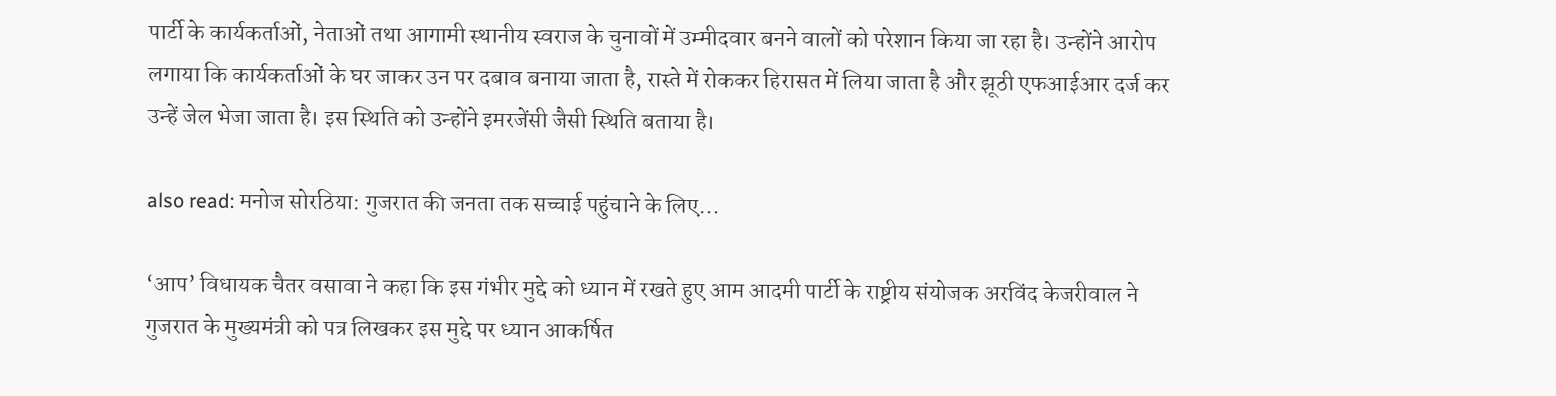पार्टी के कार्यकर्ताओं, नेताओं तथा आगामी स्थानीय स्वराज के चुनावों में उम्मीदवार बनने वालों को परेशान किया जा रहा है। उन्होंने आरोप लगाया कि कार्यकर्ताओं के घर जाकर उन पर दबाव बनाया जाता है, रास्ते में रोककर हिरासत में लिया जाता है और झूठी एफआईआर दर्ज कर उन्हें जेल भेजा जाता है। इस स्थिति को उन्होंने इमरजेंसी जैसी स्थिति बताया है।

also read: मनोज सोरठिया: गुजरात की जनता तक सच्चाई पहुंचाने के लिए…

‘आप’ विधायक चैतर वसावा ने कहा कि इस गंभीर मुद्दे को ध्यान में रखते हुए आम आदमी पार्टी के राष्ट्रीय संयोजक अरविंद केजरीवाल ने गुजरात के मुख्यमंत्री को पत्र लिखकर इस मुद्दे पर ध्यान आकर्षित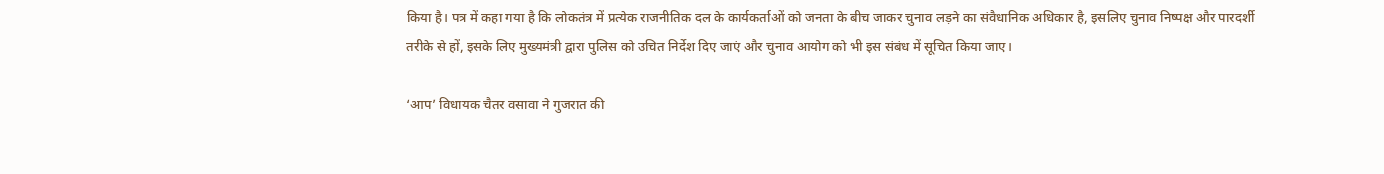किया है। पत्र में कहा गया है कि लोकतंत्र में प्रत्येक राजनीतिक दल के कार्यकर्ताओं को जनता के बीच जाकर चुनाव लड़ने का संवैधानिक अधिकार है, इसलिए चुनाव निष्पक्ष और पारदर्शी तरीके से हों, इसके लिए मुख्यमंत्री द्वारा पुलिस को उचित निर्देश दिए जाएं और चुनाव आयोग को भी इस संबंध में सूचित किया जाए।

‘आप’ विधायक चैतर वसावा ने गुजरात की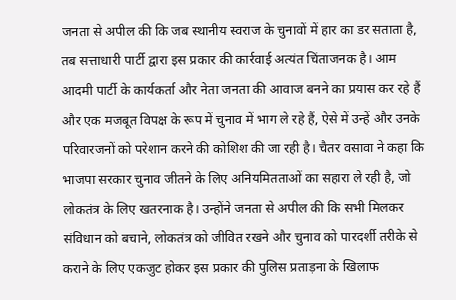जनता से अपील की कि जब स्थानीय स्वराज के चुनावों में हार का डर सताता है, तब सत्ताधारी पार्टी द्वारा इस प्रकार की कार्रवाई अत्यंत चिंताजनक है। आम आदमी पार्टी के कार्यकर्ता और नेता जनता की आवाज बनने का प्रयास कर रहे हैं और एक मजबूत विपक्ष के रूप में चुनाव में भाग ले रहे हैं, ऐसे में उन्हें और उनके परिवारजनों को परेशान करने की कोशिश की जा रही है। चैतर वसावा ने कहा कि भाजपा सरकार चुनाव जीतने के लिए अनियमितताओं का सहारा ले रही है, जो लोकतंत्र के लिए खतरनाक है। उन्होंने जनता से अपील की कि सभी मिलकर संविधान को बचाने, लोकतंत्र को जीवित रखने और चुनाव को पारदर्शी तरीके से कराने के लिए एकजुट होकर इस प्रकार की पुलिस प्रताड़ना के खिलाफ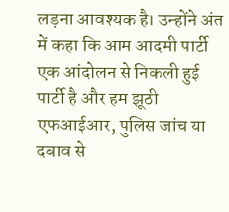लड़ना आवश्यक है। उन्होंने अंत में कहा कि आम आदमी पार्टी एक आंदोलन से निकली हुई पार्टी है और हम झूठी एफआईआर, पुलिस जांच या दबाव से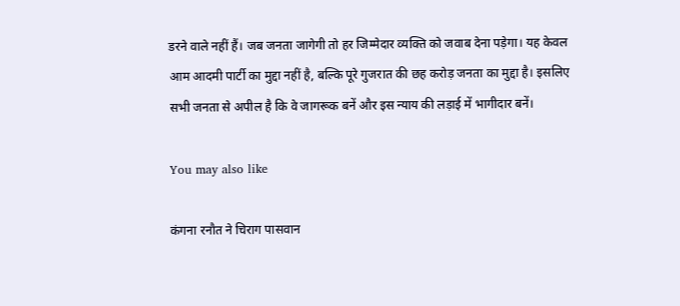डरने वाले नहीं हैं। जब जनता जागेगी तो हर जिम्मेदार व्यक्ति को जवाब देना पड़ेगा। यह केवल आम आदमी पार्टी का मुद्दा नहीं है, बल्कि पूरे गुजरात की छह करोड़ जनता का मुद्दा है। इसलिए सभी जनता से अपील है कि वे जागरूक बनें और इस न्याय की लड़ाई में भागीदार बनें।

You may also like

कंगना रनौत ने चिराग पासवान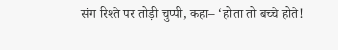संग रिश्ते पर तोड़ी चुप्पी, कहा– ‘होता तो बच्चे होते!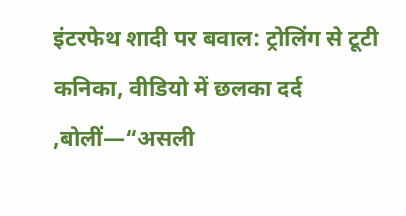इंटरफेथ शादी पर बवाल: ट्रोलिंग से टूटी कनिका, वीडियो में छलका दर्द ,बोलीं—“असली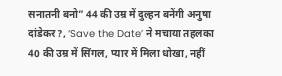सनातनी बनो” 44 की उम्र में दुल्हन बनेंगी अनुषा दांडेकर?, ‘Save the Date’ ने मचाया तहलका 40 की उम्र में सिंगल, प्यार में मिला धोखा, नहीं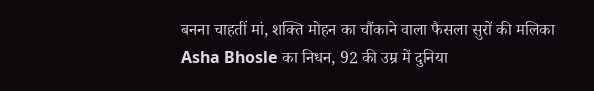बनना चाहतीं मां, शक्ति मोहन का चौंकाने वाला फैसला सुरों की मलिका Asha Bhosle का निधन, 92 की उम्र में दुनिया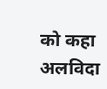को कहा अलविदा